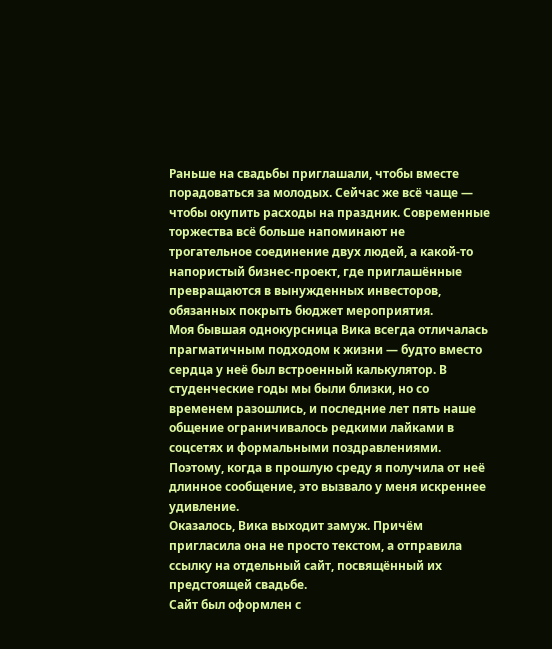Раньше на свадьбы приглашали, чтобы вместе порадоваться за молодых. Сейчас же всё чаще — чтобы окупить расходы на праздник. Современные торжества всё больше напоминают не трогательное соединение двух людей, а какой-то напористый бизнес-проект, где приглашённые превращаются в вынужденных инвесторов, обязанных покрыть бюджет мероприятия.
Моя бывшая однокурсница Вика всегда отличалась прагматичным подходом к жизни — будто вместо сердца у неё был встроенный калькулятор. В студенческие годы мы были близки, но со временем разошлись, и последние лет пять наше общение ограничивалось редкими лайками в соцсетях и формальными поздравлениями. Поэтому, когда в прошлую среду я получила от неё длинное сообщение, это вызвало у меня искреннее удивление.
Оказалось, Вика выходит замуж. Причём пригласила она не просто текстом, а отправила ссылку на отдельный сайт, посвящённый их предстоящей свадьбе.
Сайт был оформлен с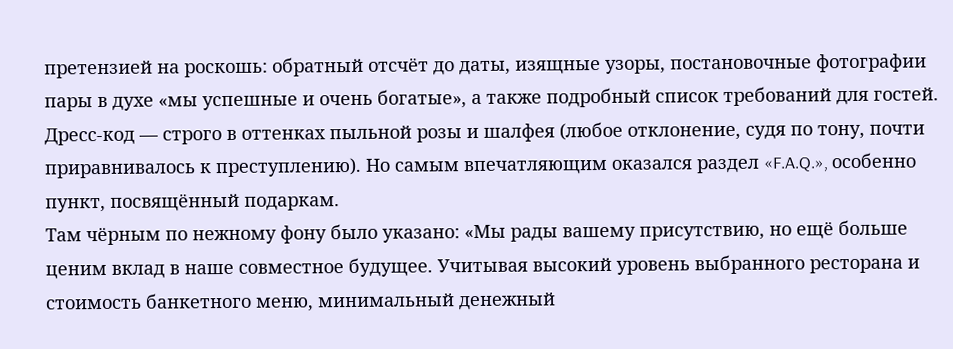претензией на роскошь: обратный отсчёт до даты, изящные узоры, постановочные фотографии пары в духе «мы успешные и очень богатые», а также подробный список требований для гостей. Дресс-код — строго в оттенках пыльной розы и шалфея (любое отклонение, судя по тону, почти приравнивалось к преступлению). Но самым впечатляющим оказался раздел «F.A.Q.», особенно пункт, посвящённый подаркам.
Там чёрным по нежному фону было указано: «Мы рады вашему присутствию, но ещё больше ценим вклад в наше совместное будущее. Учитывая высокий уровень выбранного ресторана и стоимость банкетного меню, минимальный денежный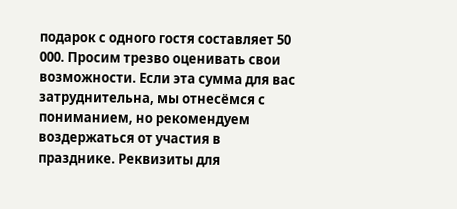подарок с одного гостя составляет 50 000. Просим трезво оценивать свои возможности. Если эта сумма для вас затруднительна, мы отнесёмся с пониманием, но рекомендуем воздержаться от участия в празднике. Реквизиты для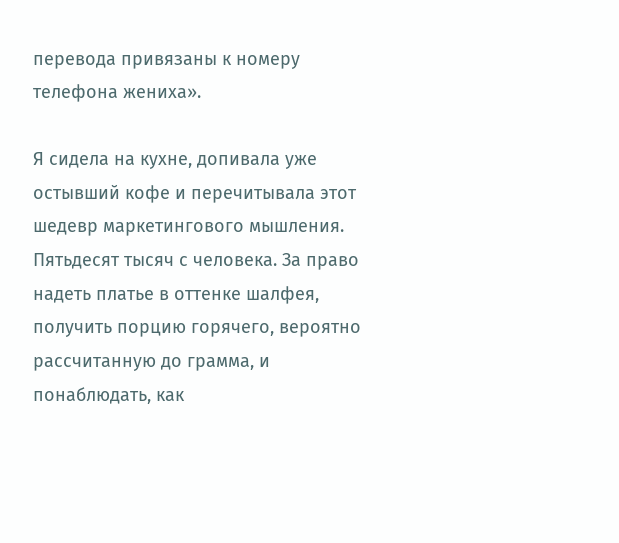перевода привязаны к номеру телефона жениха».

Я сидела на кухне, допивала уже остывший кофе и перечитывала этот шедевр маркетингового мышления. Пятьдесят тысяч с человека. За право надеть платье в оттенке шалфея, получить порцию горячего, вероятно рассчитанную до грамма, и понаблюдать, как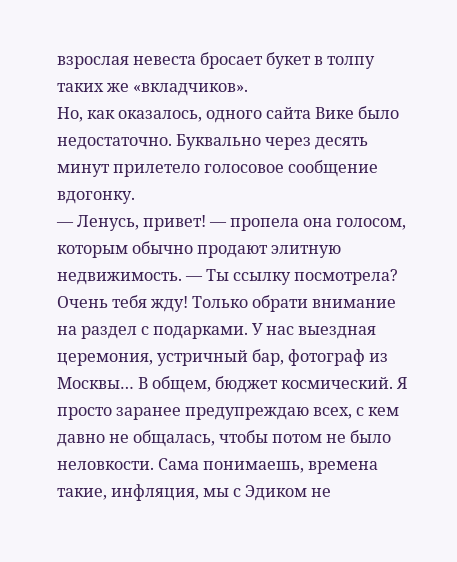взрослая невеста бросает букет в толпу таких же «вкладчиков».
Но, как оказалось, одного сайта Вике было недостаточно. Буквально через десять минут прилетело голосовое сообщение вдогонку.
— Ленусь, привет! — пропела она голосом, которым обычно продают элитную недвижимость. — Ты ссылку посмотрела? Очень тебя жду! Только обрати внимание на раздел с подарками. У нас выездная церемония, устричный бар, фотограф из Москвы… В общем, бюджет космический. Я просто заранее предупреждаю всех, с кем давно не общалась, чтобы потом не было неловкости. Сама понимаешь, времена такие, инфляция, мы с Эдиком не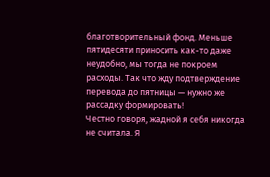благотворительный фонд. Меньше пятидесяти приносить как-то даже неудобно, мы тогда не покроем расходы. Так что жду подтверждение перевода до пятницы — нужно же рассадку формировать!
Честно говоря, жадной я себя никогда не считала. Я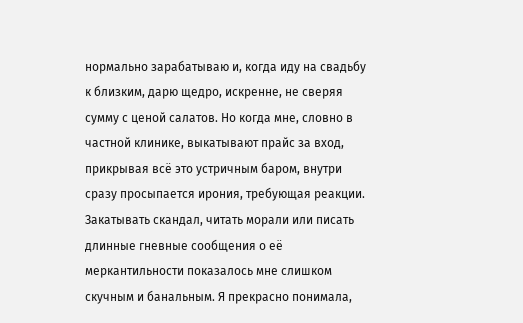нормально зарабатываю и, когда иду на свадьбу к близким, дарю щедро, искренне, не сверяя сумму с ценой салатов. Но когда мне, словно в частной клинике, выкатывают прайс за вход, прикрывая всё это устричным баром, внутри сразу просыпается ирония, требующая реакции.
Закатывать скандал, читать морали или писать длинные гневные сообщения о её меркантильности показалось мне слишком скучным и банальным. Я прекрасно понимала,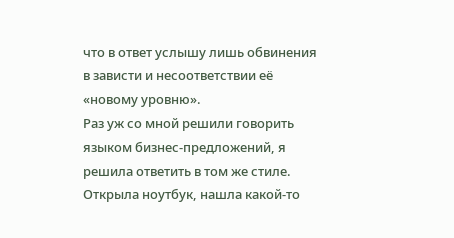что в ответ услышу лишь обвинения в зависти и несоответствии её «новому уровню».
Раз уж со мной решили говорить языком бизнес-предложений, я решила ответить в том же стиле. Открыла ноутбук, нашла какой-то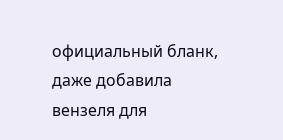официальный бланк, даже добавила вензеля для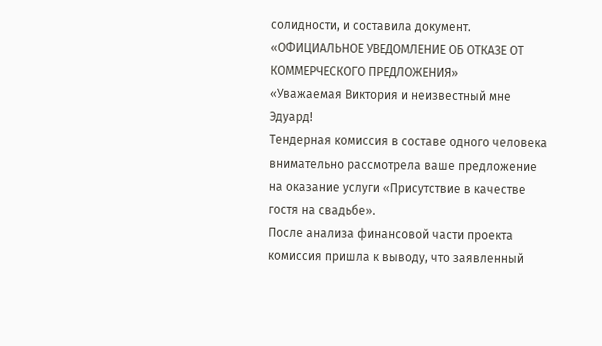солидности, и составила документ.
«ОФИЦИАЛЬНОЕ УВЕДОМЛЕНИЕ ОБ ОТКАЗЕ ОТ КОММЕРЧЕСКОГО ПРЕДЛОЖЕНИЯ»
«Уважаемая Виктория и неизвестный мне Эдуард!
Тендерная комиссия в составе одного человека внимательно рассмотрела ваше предложение на оказание услуги «Присутствие в качестве гостя на свадьбе».
После анализа финансовой части проекта комиссия пришла к выводу, что заявленный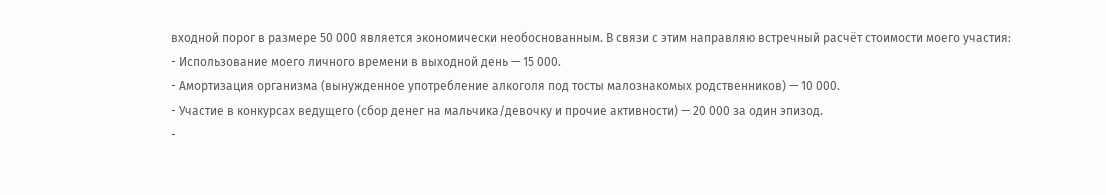входной порог в размере 50 000 является экономически необоснованным. В связи с этим направляю встречный расчёт стоимости моего участия:
- Использование моего личного времени в выходной день — 15 000.
- Амортизация организма (вынужденное употребление алкоголя под тосты малознакомых родственников) — 10 000.
- Участие в конкурсах ведущего (сбор денег на мальчика/девочку и прочие активности) — 20 000 за один эпизод.
-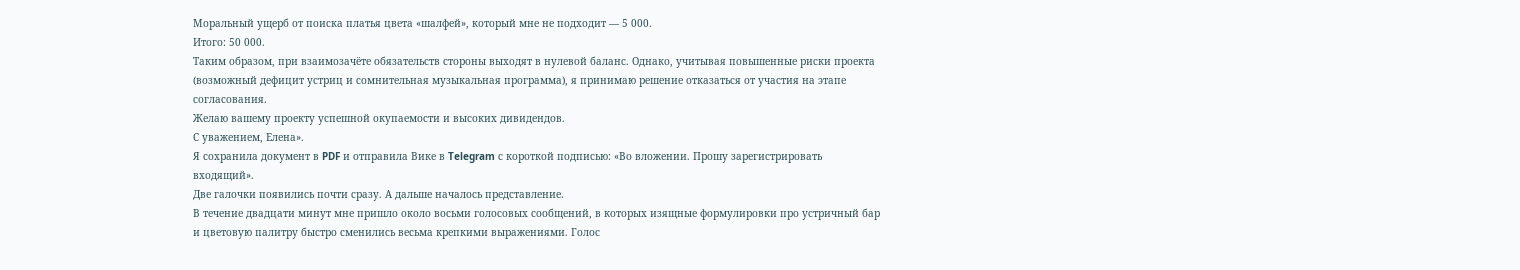Моральный ущерб от поиска платья цвета «шалфей», который мне не подходит — 5 000.
Итого: 50 000.
Таким образом, при взаимозачёте обязательств стороны выходят в нулевой баланс. Однако, учитывая повышенные риски проекта (возможный дефицит устриц и сомнительная музыкальная программа), я принимаю решение отказаться от участия на этапе согласования.
Желаю вашему проекту успешной окупаемости и высоких дивидендов.
С уважением, Елена».
Я сохранила документ в PDF и отправила Вике в Telegram с короткой подписью: «Во вложении. Прошу зарегистрировать входящий».
Две галочки появились почти сразу. А дальше началось представление.
В течение двадцати минут мне пришло около восьми голосовых сообщений, в которых изящные формулировки про устричный бар и цветовую палитру быстро сменились весьма крепкими выражениями. Голос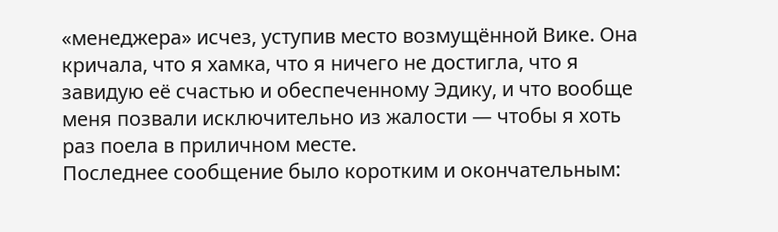«менеджера» исчез, уступив место возмущённой Вике. Она кричала, что я хамка, что я ничего не достигла, что я завидую её счастью и обеспеченному Эдику, и что вообще меня позвали исключительно из жалости — чтобы я хоть раз поела в приличном месте.
Последнее сообщение было коротким и окончательным: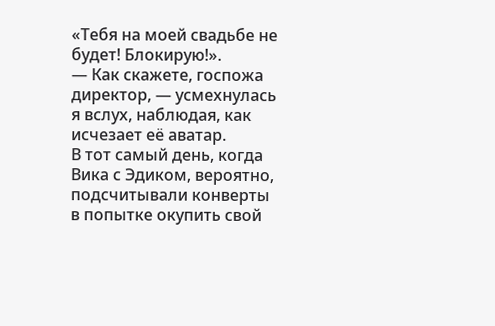«Тебя на моей свадьбе не будет! Блокирую!».
— Как скажете, госпожа директор, — усмехнулась я вслух, наблюдая, как исчезает её аватар.
В тот самый день, когда Вика с Эдиком, вероятно, подсчитывали конверты в попытке окупить свой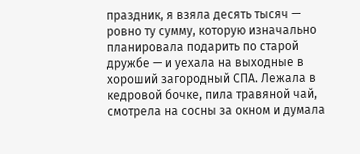праздник, я взяла десять тысяч — ровно ту сумму, которую изначально планировала подарить по старой дружбе — и уехала на выходные в хороший загородный СПА. Лежала в кедровой бочке, пила травяной чай, смотрела на сосны за окном и думала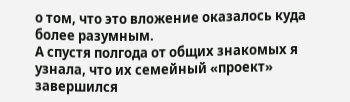о том, что это вложение оказалось куда более разумным.
А спустя полгода от общих знакомых я узнала, что их семейный «проект» завершился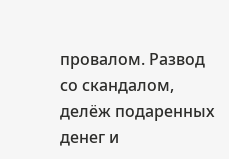провалом. Развод со скандалом, делёж подаренных денег и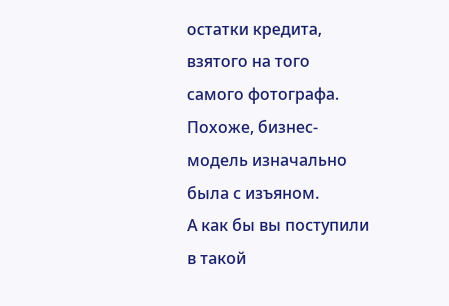остатки кредита, взятого на того самого фотографа. Похоже, бизнес-модель изначально была с изъяном.
А как бы вы поступили в такой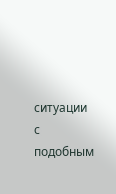ситуации с подобным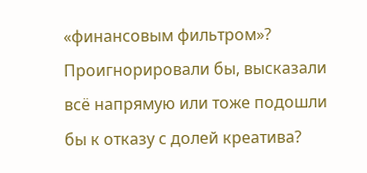«финансовым фильтром»? Проигнорировали бы, высказали всё напрямую или тоже подошли бы к отказу с долей креатива?